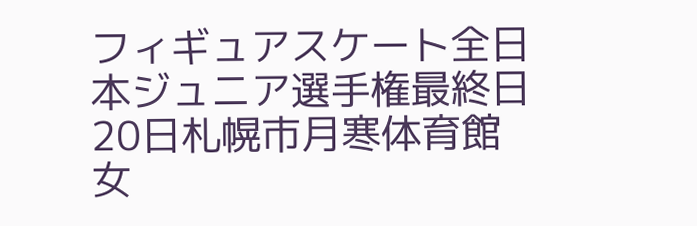フィギュアスケート全日本ジュニア選手権最終日 20日札幌市月寒体育館
女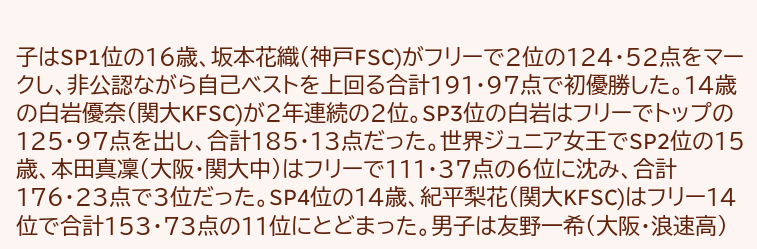子はSP1位の16歳、坂本花織(神戸FSC)がフリーで2位の124・52点をマークし、非公認ながら自己ベストを上回る合計191・97点で初優勝した。14歳の白岩優奈(関大KFSC)が2年連続の2位。SP3位の白岩はフリーでトップの125・97点を出し、合計185・13点だった。世界ジュニア女王でSP2位の15歳、本田真凜(大阪・関大中)はフリーで111・37点の6位に沈み、合計176・23点で3位だった。SP4位の14歳、紀平梨花(関大KFSC)はフリー14位で合計153・73点の11位にとどまった。男子は友野一希(大阪・浪速高)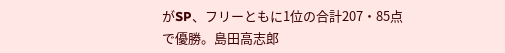がSP、フリーともに1位の合計207・85点で優勝。島田高志郎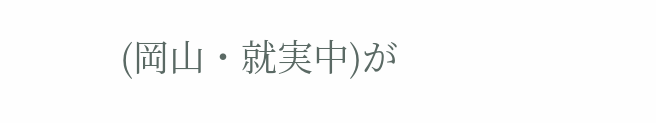(岡山・就実中)が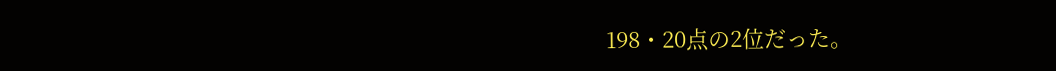198・20点の2位だった。